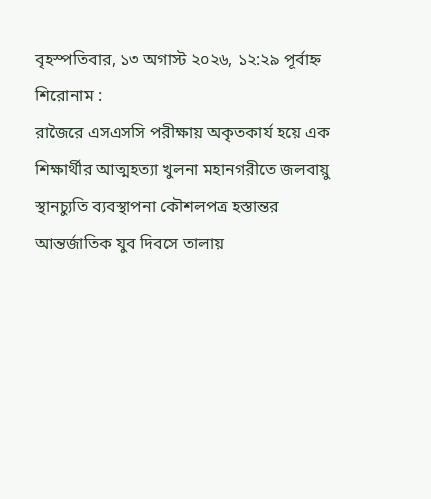বৃহস্পতিবার, ১৩ অগাস্ট ২০২৬, ১২:২৯ পূর্বাহ্ন
শিরোনাম :
রাজৈরে এসএসসি পরীক্ষায় অকৃতকার্য হয়ে এক শিক্ষার্থীর আত্মহত্যা খুলনা মহানগরীতে জলবায়ু স্থানচ্যুতি ব্যবস্থাপনা কৌশলপত্র হস্তান্তর আন্তর্জাতিক যুব দিবসে তালায়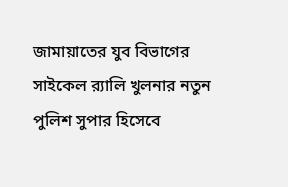জামায়াতের যুব বিভাগের সাইকেল র‍্যালি খুলনার নতুন পুলিশ সুপার হিসেবে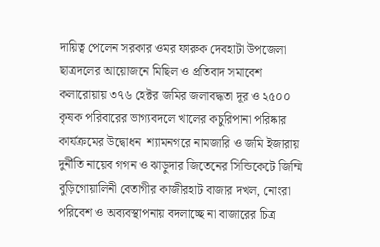দায়িত্ব পেলেন সরকার ওমর ফারুক দেবহাটা উপজেলা ছাত্রদলের আয়োজনে মিছিল ও প্রতিবাদ সমাবেশ  কলারোয়ায় ৩৭৬ হেক্টর জমির জলাবদ্ধতা দূর ও ২৫০০ কৃষক পরিবারের ভাগ্যবদলে খালের কচুরিপানা পরিষ্কার কার্যক্রমের উদ্বোধন  শ্যামনগরে নামজারি ও জমি ইজারায় দুর্নীতি নায়েব গগন ও ঝাড়ুদার জিতেনের সিন্ডিকেটে জিম্মি বুড়িগোয়ালিনী বেতাগীর কাজীরহাট বাজার দখল, নোংরা পরিবেশ ও অব্যবস্থাপনায় বদলাচ্ছে না বাজারের চিত্র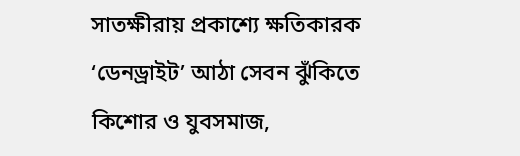সাতক্ষীরায় প্রকাশ্যে ক্ষতিকারক ‘ডেনড্রাইট’ আঠা সেবন ঝুঁকিতে কিশোর ও যুবসমাজ,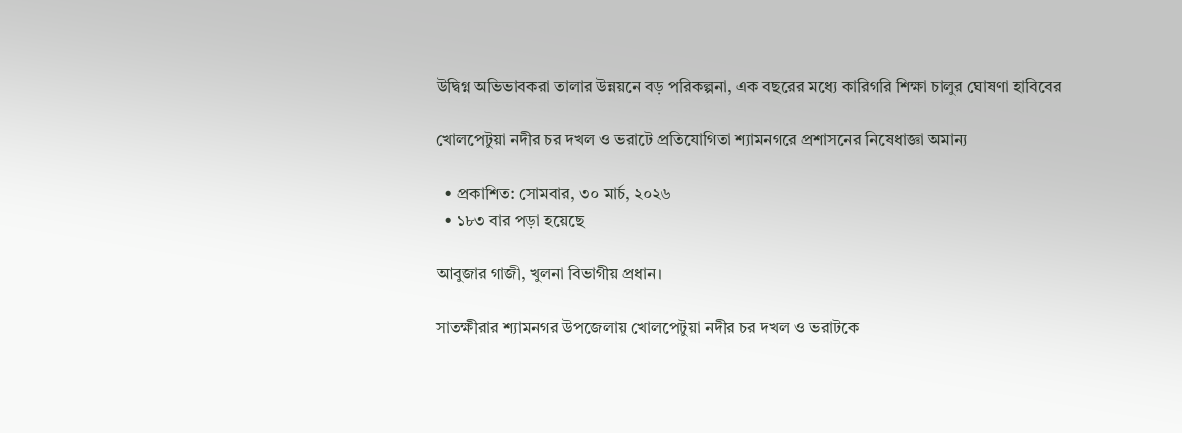উদ্বিগ্ন অভিভাবকরা তালার উন্নয়নে বড় পরিকল্পনা, এক বছরের মধ্যে কারিগরি শিক্ষা চালুর ঘোষণা হাবিবের

খোলপেটুয়া নদীর চর দখল ও ভরাটে প্রতিযোগিতা শ্যামনগরে প্রশাসনের নিষেধাজ্ঞা অমান্য

  • প্রকাশিত: সোমবার, ৩০ মার্চ, ২০২৬
  • ১৮৩ বার পড়া হয়েছে

আবুজার গাজী, খুলনা বিভাগীয় প্রধান।

সাতক্ষীরার শ্যামনগর উপজেলায় খোলপেটুয়া নদীর চর দখল ও ভরাটকে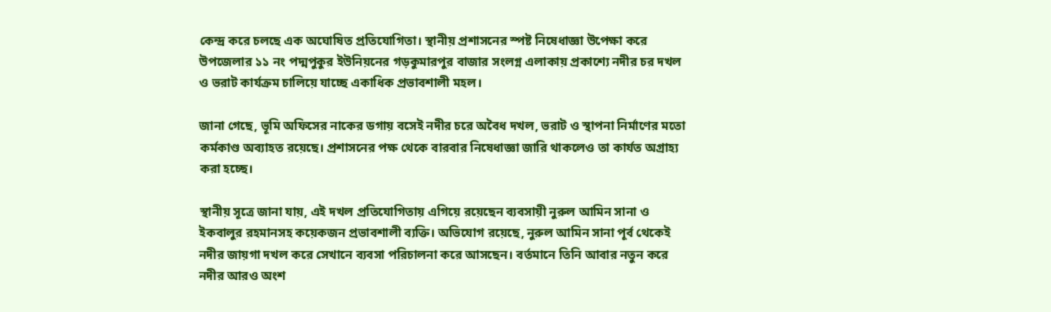কেন্দ্র করে চলছে এক অঘোষিত প্রতিযোগিতা। স্থানীয় প্রশাসনের স্পষ্ট নিষেধাজ্ঞা উপেক্ষা করে উপজেলার ১১ নং পদ্মপুকুর ইউনিয়নের গড়কুমারপুর বাজার সংলগ্ন এলাকায় প্রকাশ্যে নদীর চর দখল ও ভরাট কার্যক্রম চালিয়ে যাচ্ছে একাধিক প্রভাবশালী মহল।

জানা গেছে, ভূমি অফিসের নাকের ডগায় বসেই নদীর চরে অবৈধ দখল, ভরাট ও স্থাপনা নির্মাণের মতো কর্মকাণ্ড অব্যাহত রয়েছে। প্রশাসনের পক্ষ থেকে বারবার নিষেধাজ্ঞা জারি থাকলেও তা কার্যত অগ্রাহ্য করা হচ্ছে।

স্থানীয় সূত্রে জানা যায়, এই দখল প্রতিযোগিতায় এগিয়ে রয়েছেন ব্যবসায়ী নুরুল আমিন সানা ও ইকবালুর রহমানসহ কয়েকজন প্রভাবশালী ব্যক্তি। অভিযোগ রয়েছে, নুরুল আমিন সানা পূর্ব থেকেই নদীর জায়গা দখল করে সেখানে ব্যবসা পরিচালনা করে আসছেন। বর্তমানে তিনি আবার নতুন করে নদীর আরও অংশ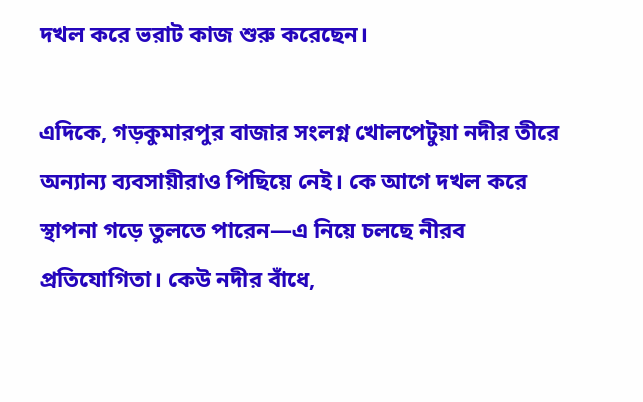দখল করে ভরাট কাজ শুরু করেছেন।

এদিকে, গড়কুমারপুর বাজার সংলগ্ন খোলপেটুয়া নদীর তীরে অন্যান্য ব্যবসায়ীরাও পিছিয়ে নেই। কে আগে দখল করে স্থাপনা গড়ে তুলতে পারেন—এ নিয়ে চলছে নীরব প্রতিযোগিতা। কেউ নদীর বাঁধে,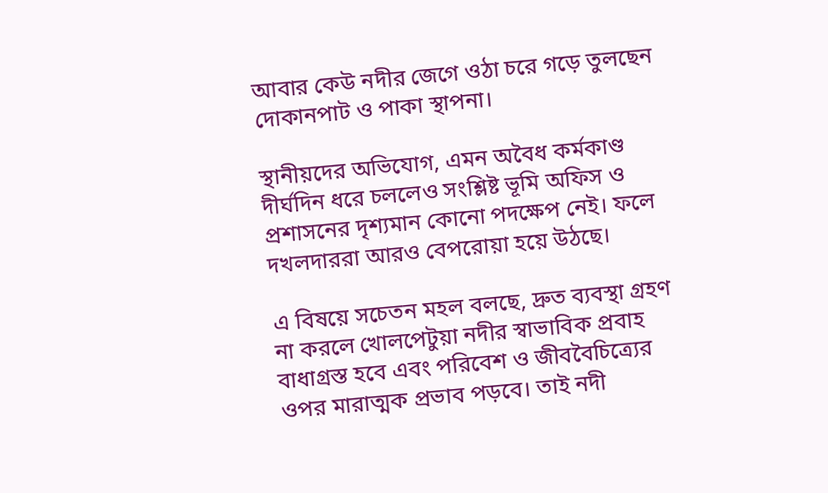আবার কেউ নদীর জেগে ওঠা চরে গড়ে তুলছেন দোকানপাট ও পাকা স্থাপনা।

স্থানীয়দের অভিযোগ, এমন অবৈধ কর্মকাণ্ড দীর্ঘদিন ধরে চললেও সংশ্লিষ্ট ভূমি অফিস ও প্রশাসনের দৃশ্যমান কোনো পদক্ষেপ নেই। ফলে দখলদাররা আরও বেপরোয়া হয়ে উঠছে।

এ বিষয়ে সচেতন মহল বলছে, দ্রুত ব্যবস্থা গ্রহণ না করলে খোলপেটুয়া নদীর স্বাভাবিক প্রবাহ বাধাগ্রস্ত হবে এবং পরিবেশ ও জীববৈচিত্র্যের ওপর মারাত্মক প্রভাব পড়বে। তাই নদী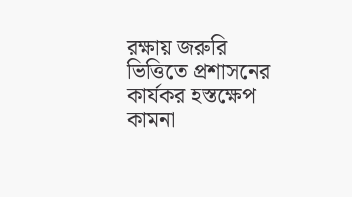রক্ষায় জরুরি ভিত্তিতে প্রশাসনের কার্যকর হস্তক্ষেপ কামনা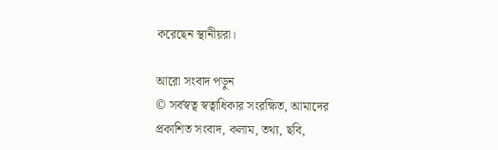করেছেন স্থানীয়রা।

আরো সংবাদ পড়ুন
© সর্বস্বত্ব স্বত্বাধিকার সংরক্ষিত, আমাদের প্রকাশিত সংবাদ, কলাম, তথ্য, ছবি,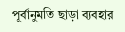পূর্বানুমতি ছাড়া ব্যবহার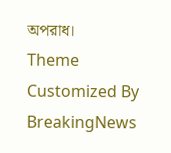অপরাধ।
Theme Customized By BreakingNews